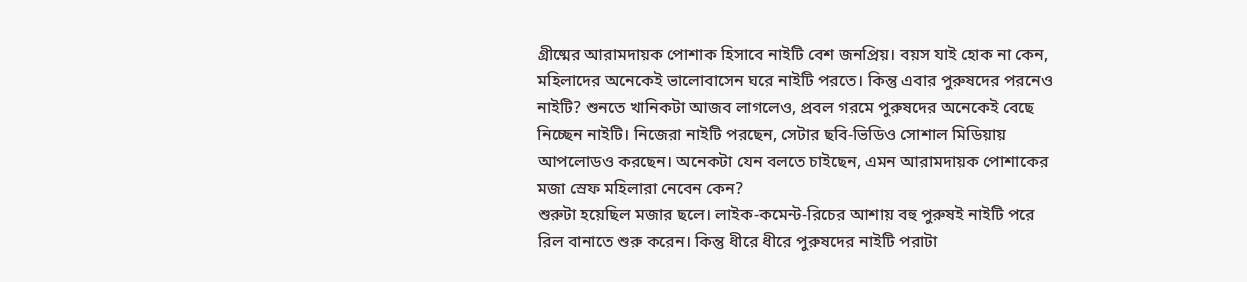গ্রীষ্মের আরামদায়ক পোশাক হিসাবে নাইটি বেশ জনপ্রিয়। বয়স যাই হোক না কেন, মহিলাদের অনেকেই ভালোবাসেন ঘরে নাইটি পরতে। কিন্তু এবার পুরুষদের পরনেও নাইটি? শুনতে খানিকটা আজব লাগলেও, প্রবল গরমে পুরুষদের অনেকেই বেছে নিচ্ছেন নাইটি। নিজেরা নাইটি পরছেন, সেটার ছবি-ভিডিও সোশাল মিডিয়ায় আপলোডও করছেন। অনেকটা যেন বলতে চাইছেন, এমন আরামদায়ক পোশাকের মজা স্রেফ মহিলারা নেবেন কেন?
শুরুটা হয়েছিল মজার ছলে। লাইক-কমেন্ট-রিচের আশায় বহু পুরুষই নাইটি পরে রিল বানাতে শুরু করেন। কিন্তু ধীরে ধীরে পুরুষদের নাইটি পরাটা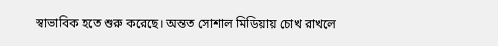স্বাভাবিক হতে শুরু করেছে। অন্তত সোশাল মিডিয়ায় চোখ রাখলে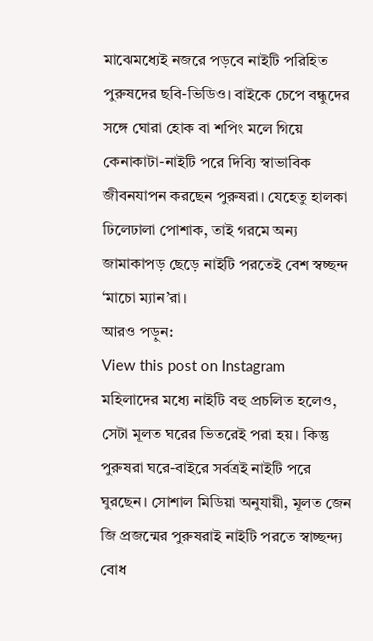মাঝেমধ্যেই নজরে পড়বে নাইটি পরিহিত পুরুষদের ছবি-ভিডিও। বাইকে চেপে বন্ধুদের সঙ্গে ঘোরা হোক বা শপিং মলে গিয়ে কেনাকাটা-নাইটি পরে দিব্যি স্বাভাবিক জীবনযাপন করছেন পুরুষরা। যেহেতু হালকা ঢিলেঢালা পোশাক, তাই গরমে অন্য জামাকাপড় ছেড়ে নাইটি পরতেই বেশ স্বচ্ছন্দ ‘মাচো ম্যান’রা।
আরও পড়ুন:
View this post on Instagram
মহিলাদের মধ্যে নাইটি বহু প্রচলিত হলেও, সেটা মূলত ঘরের ভিতরেই পরা হয়। কিন্তু পুরুষরা ঘরে-বাইরে সর্বত্রই নাইটি পরে ঘুরছেন। সোশাল মিডিয়া অনুযায়ী, মূলত জেন জি প্রজন্মের পুরুষরাই নাইটি পরতে স্বাচ্ছন্দ্য বোধ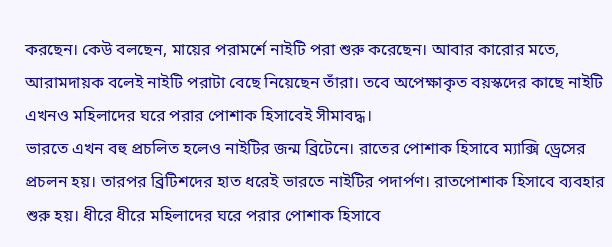করছেন। কেউ বলছেন, মায়ের পরামর্শে নাইটি পরা শুরু করেছেন। আবার কারোর মতে, আরামদায়ক বলেই নাইটি পরাটা বেছে নিয়েছেন তাঁরা। তবে অপেক্ষাকৃত বয়স্কদের কাছে নাইটি এখনও মহিলাদের ঘরে পরার পোশাক হিসাবেই সীমাবদ্ধ।
ভারতে এখন বহু প্রচলিত হলেও নাইটির জন্ম ব্রিটেনে। রাতের পোশাক হিসাবে ম্যাক্সি ড্রেসের প্রচলন হয়। তারপর ব্রিটিশদের হাত ধরেই ভারতে নাইটির পদার্পণ। রাতপোশাক হিসাবে ব্যবহার শুরু হয়। ধীরে ধীরে মহিলাদের ঘরে পরার পোশাক হিসাবে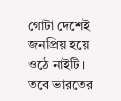গোটা দেশেই জনপ্রিয় হয়ে ওঠে নাইটি। তবে ভারতের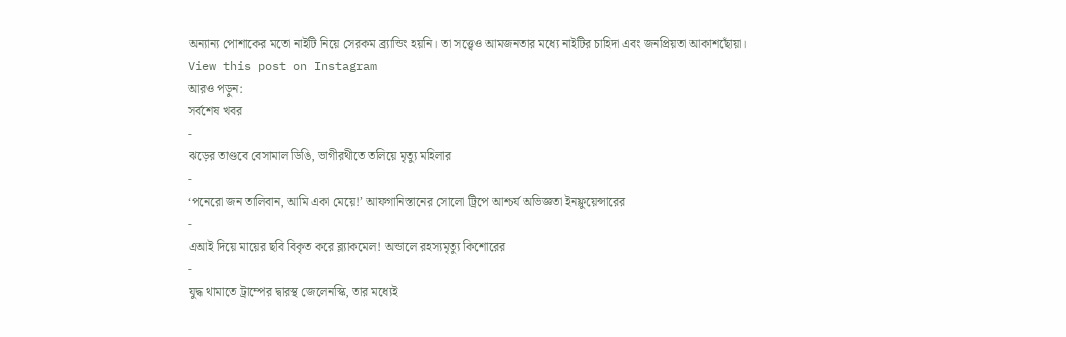অন্যান্য পোশাকের মতো নাইটি নিয়ে সেরকম ব্র্যান্ডিং হয়নি। তা সত্ত্বেও আমজনতার মধ্যে নাইটির চাহিদা এবং জনপ্রিয়তা আকাশছোঁয়া।
View this post on Instagram
আরও পড়ুন:
সর্বশেষ খবর
-
ঝড়ের তাণ্ডবে বেসামাল ডিঙি, ভাগীরথীতে তলিয়ে মৃত্যু মহিলার
-
‘পনেরো জন তালিবান, আমি একা মেয়ে!’ আফগানিস্তানের সোলো ট্রিপে আশ্চর্য অভিজ্ঞতা ইনফ্লুয়েন্সারের
-
এআই দিয়ে মায়ের ছবি বিকৃত করে ব্ল্যাকমেল! অন্ডালে রহস্যমৃত্যু কিশোরের
-
যুদ্ধ থামাতে ট্রাম্পের দ্বারস্থ জেলেনস্কি, তার মধ্যেই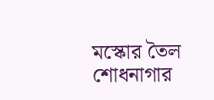মস্কোর তৈল শোধনাগার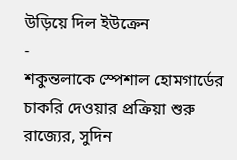উড়িয়ে দিল ইউক্রেন
-
শকুন্তলাকে স্পেশাল হোমগার্ডের চাকরি দেওয়ার প্রক্রিয়া শুরু রাজ্যের, সুদিন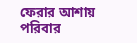ফেরার আশায় পরিবার